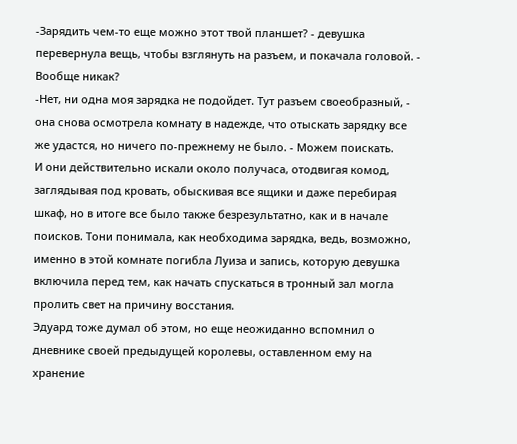-Зарядить чем-то еще можно этот твой планшет? - девушка перевернула вещь, чтобы взглянуть на разъем, и покачала головой. - Вообще никак?
-Нет, ни одна моя зарядка не подойдет. Тут разъем своеобразный, - она снова осмотрела комнату в надежде, что отыскать зарядку все же удастся, но ничего по-прежнему не было. - Можем поискать.
И они действительно искали около получаса, отодвигая комод, заглядывая под кровать, обыскивая все ящики и даже перебирая шкаф, но в итоге все было также безрезультатно, как и в начале поисков. Тони понимала, как необходима зарядка, ведь, возможно, именно в этой комнате погибла Луиза и запись, которую девушка включила перед тем, как начать спускаться в тронный зал могла пролить свет на причину восстания.
Эдуард тоже думал об этом, но еще неожиданно вспомнил о дневнике своей предыдущей королевы, оставленном ему на хранение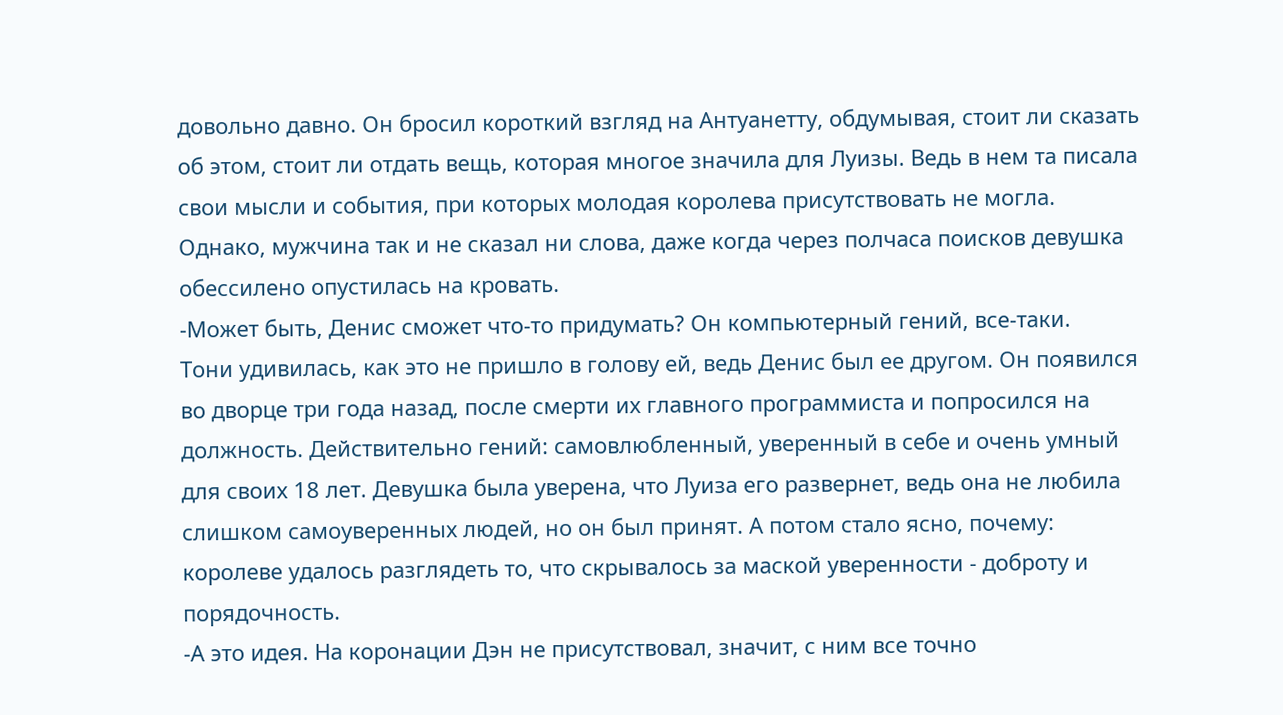довольно давно. Он бросил короткий взгляд на Антуанетту, обдумывая, стоит ли сказать об этом, стоит ли отдать вещь, которая многое значила для Луизы. Ведь в нем та писала свои мысли и события, при которых молодая королева присутствовать не могла. Однако, мужчина так и не сказал ни слова, даже когда через полчаса поисков девушка обессилено опустилась на кровать.
-Может быть, Денис сможет что-то придумать? Он компьютерный гений, все-таки.
Тони удивилась, как это не пришло в голову ей, ведь Денис был ее другом. Он появился во дворце три года назад, после смерти их главного программиста и попросился на должность. Действительно гений: самовлюбленный, уверенный в себе и очень умный для своих 18 лет. Девушка была уверена, что Луиза его развернет, ведь она не любила слишком самоуверенных людей, но он был принят. А потом стало ясно, почему: королеве удалось разглядеть то, что скрывалось за маской уверенности - доброту и порядочность.
-А это идея. На коронации Дэн не присутствовал, значит, с ним все точно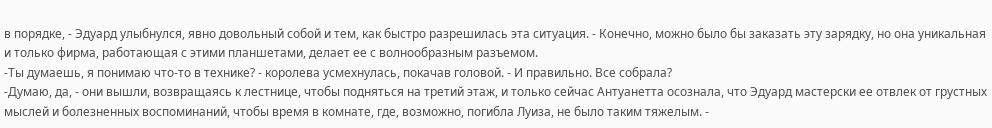в порядке, - Эдуард улыбнулся, явно довольный собой и тем, как быстро разрешилась эта ситуация. - Конечно, можно было бы заказать эту зарядку, но она уникальная и только фирма, работающая с этими планшетами, делает ее с волнообразным разъемом.
-Ты думаешь, я понимаю что-то в технике? - королева усмехнулась, покачав головой. - И правильно. Все собрала?
-Думаю, да, - они вышли, возвращаясь к лестнице, чтобы подняться на третий этаж, и только сейчас Антуанетта осознала, что Эдуард мастерски ее отвлек от грустных мыслей и болезненных воспоминаний, чтобы время в комнате, где, возможно, погибла Луиза, не было таким тяжелым. -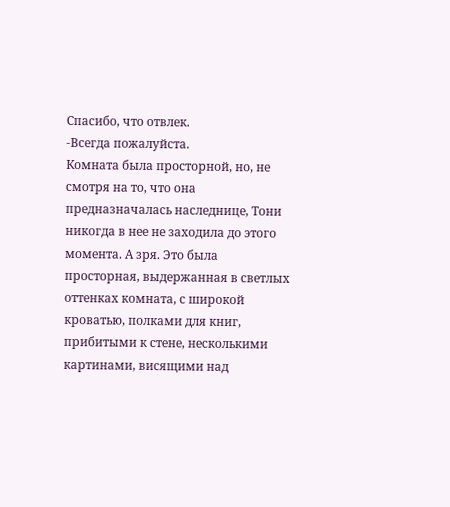Спасибо, что отвлек.
-Всегда пожалуйста.
Комната была просторной, но, не смотря на то, что она предназначалась наследнице, Тони никогда в нее не заходила до этого момента. А зря. Это была просторная, выдержанная в светлых оттенках комната, с широкой кроватью, полками для книг, прибитыми к стене, несколькими картинами, висящими над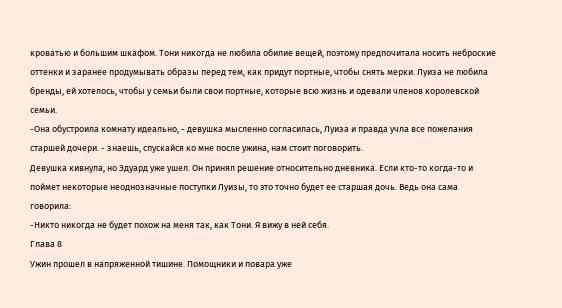кроватью и большим шкафом. Тони никогда не любила обилие вещей, поэтому предпочитала носить неброские оттенки и заранее продумывать образы перед тем, как придут портные, чтобы снять мерки. Луиза не любила бренды, ей хотелось, чтобы у семьи были свои портные, которые всю жизнь и одевали членов королевской семьи.
-Она обустроила комнату идеально, - девушка мысленно согласилась, Луиза и правда учла все пожелания старшей дочери. - знаешь, спускайся ко мне после ужина, нам стоит поговорить.
Девушка кивнула, но Эдуард уже ушел. Он принял решение относительно дневника. Если кто-то когда-то и поймет некоторые неоднозначные поступки Луизы, то это точно будет ее старшая дочь. Ведь она сама говорила:
-Никто никогда не будет похож на меня так, как Тони. Я вижу в ней себя.
Глава 8
Ужин прошел в напряженной тишине. Помощники и повара уже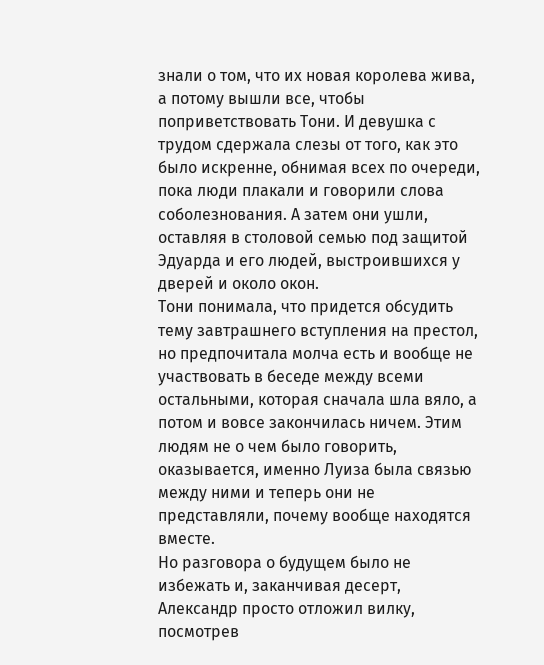знали о том, что их новая королева жива, а потому вышли все, чтобы поприветствовать Тони. И девушка с трудом сдержала слезы от того, как это было искренне, обнимая всех по очереди, пока люди плакали и говорили слова соболезнования. А затем они ушли, оставляя в столовой семью под защитой Эдуарда и его людей, выстроившихся у дверей и около окон.
Тони понимала, что придется обсудить тему завтрашнего вступления на престол, но предпочитала молча есть и вообще не участвовать в беседе между всеми остальными, которая сначала шла вяло, а потом и вовсе закончилась ничем. Этим людям не о чем было говорить, оказывается, именно Луиза была связью между ними и теперь они не представляли, почему вообще находятся вместе.
Но разговора о будущем было не избежать и, заканчивая десерт, Александр просто отложил вилку, посмотрев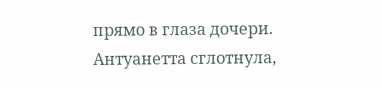прямо в глаза дочери. Антуанетта сглотнула,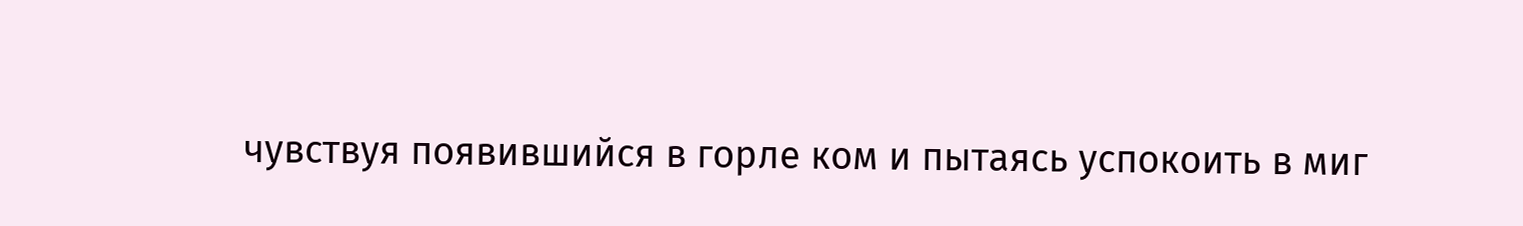чувствуя появившийся в горле ком и пытаясь успокоить в миг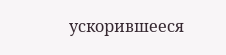ускорившееся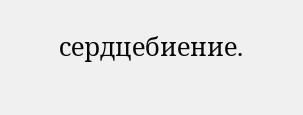сердцебиение.